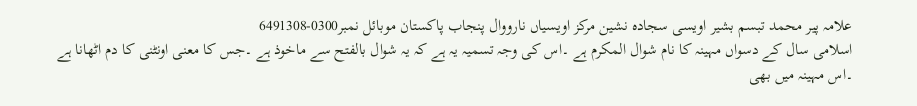علامہ پیر محمد تبسم بشیر اویسی سجادہ نشین مرکز اویسیاں نارووال پنجاب پاکستان موبائل نمبر0300-6491308
اسلامی سال کے دسواں مہینہ کا نام شوال المکرم ہے ۔اس کی وجہ تسمیہ یہ ہے کہ یہ شوال بالفتح سے ماخوذ ہے ۔جس کا معنی اونٹنی کا دم اٹھانا ہے ۔اس مہینہ میں بھی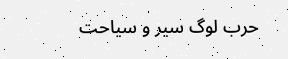حرب لوگ سیر و سیاحت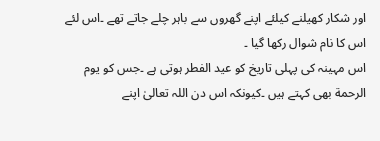اور شکار کھیلنے کیلئے اپنے گھروں سے باہر چلے جاتے تھے ۔اس لئے اس کا نام شوال رکھا گیا ۔
اس مہینہ کی پہلی تاریخ کو عید الفطر ہوتی ہے ۔جس کو یوم الرحمة بھی کہتے ہیں ۔کیونکہ اس دن اللہ تعالیٰ اپنے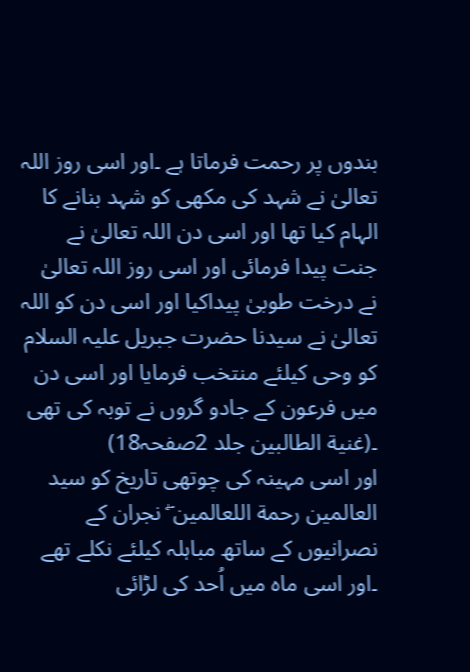بندوں پر رحمت فرماتا ہے ۔اور اسی روز اللہ تعالیٰ نے شہد کی مکھی کو شہد بنانے کا الہام کیا تھا اور اسی دن اللہ تعالیٰ نے جنت پیدا فرمائی اور اسی روز اللہ تعالیٰ نے درخت طوبیٰ پیداکیا اور اسی دن کو اللہ تعالیٰ نے سیدنا حضرت جبریل علیہ السلام کو وحی کیلئے منتخب فرمایا اور اسی دن میں فرعون کے جادو گروں نے توبہ کی تھی ۔(غنیة الطالبین جلد 2صفحہ18)
اور اسی مہینہ کی چوتھی تاریخ کو سید العالمین رحمة اللعالمین ۖ نجران کے نصرانیوں کے ساتھ مباہلہ کیلئے نکلے تھے ۔اور اسی ماہ میں اُحد کی لڑائی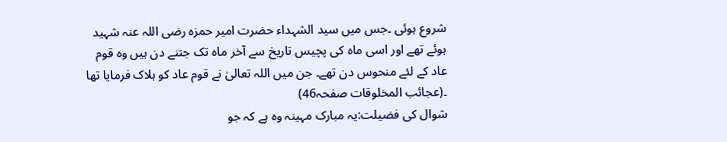شروع ہوئی ۔جس میں سید الشہداء حضرت امیر حمزہ رضی اللہ عنہ شہید ہوئے تھے اور اسی ماہ کی پچیس تاریخ سے آخر ماہ تک جتنے دن ہیں وہ قوم عاد کے لئے منحوس دن تھے۔ جن میں اللہ تعالیٰ نے قوم عاد کو ہلاک فرمایا تھا ۔(عجائب المخلوقات صفحہ46)
شوال کی فضیلت:یہ مبارک مہینہ وہ ہے کہ جو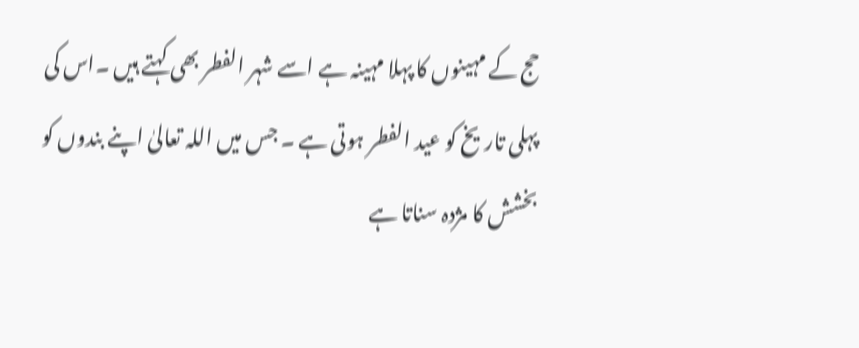حج کے مہینوں کا پہلا مہینہ ہے اسے شہر الفطر بھی کہتے ہیں ۔اس کی پہلی تاریخ کو عید الفطر ہوتی ہے ۔ جس میں اللہ تعالیٰ اپنے بندوں کو بخشش کا مژدہ سناتا ہے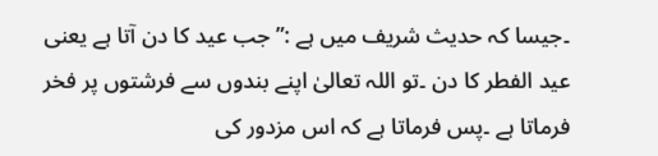۔جیسا کہ حدیث شریف میں ہے :” جب عید کا دن آتا ہے یعنی عید الفطر کا دن ۔تو اللہ تعالیٰ اپنے بندوں سے فرشتوں پر فخر فرماتا ہے ۔پس فرماتا ہے کہ اس مزدور کی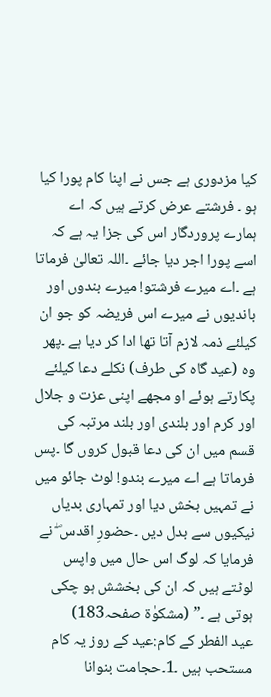کیا مزدوری ہے جس نے اپنا کام پورا کیا ہو ۔ فرشتے عرض کرتے ہیں کہ اے ہمارے پروردگار اس کی جزا یہ ہے کہ اسے پورا اجر دیا جائے ۔اللہ تعالیٰ فرماتا ہے ۔اے میرے فرشتو! میرے بندوں اور باندیوں نے میرے اس فریضہ کو جو ان کیلئے ذمہ لازم آتا تھا ادا کر دیا ہے ۔پھر وہ (عید گاہ کی طرف) نکلے دعا کیلئے پکارتے ہوئے او مجھے اپنی عزت و جلال اور کرم اور بلندی اور بلند مرتبہ کی قسم میں ان کی دعا قبول کروں گا ۔پس فرماتا ہے اے میرے بندو! لوٹ جائو میں نے تمہیں بخش دیا اور تمہاری بدیاں نیکیوں سے بدل دیں ۔حضورِ اقدس ۖ نے فرمایا کہ لوگ اس حال میں واپس لوٹتے ہیں کہ ان کی بخشش ہو چکی ہوتی ہے ۔” (مشکوٰة صفحہ183)
عید الفطر کے کام:عید کے روز یہ کام مستحب ہیں ۔1۔حجامت بنوانا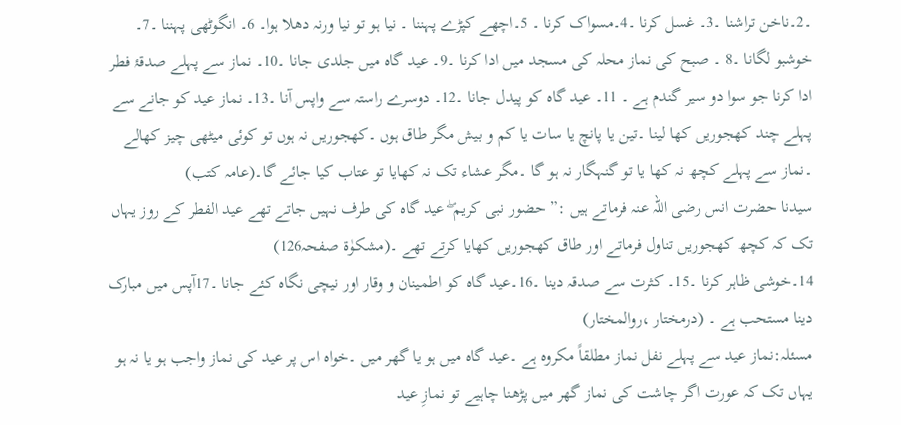۔2۔ناخن تراشنا ۔3۔ غسل کرنا ۔4۔مسواک کرنا ۔ 5۔اچھے کپڑے پہننا ۔ نیا ہو تو نیا ورنہ دھلا ہوا۔ 6۔ انگوٹھی پہننا ۔7۔ خوشبو لگانا ۔8 ۔ صبح کی نماز محلہ کی مسجد میں ادا کرنا ۔9۔ عید گاہ میں جلدی جانا ۔10۔ نماز سے پہلے صدقۂ فطر ادا کرنا جو سوا دو سیر گندم ہے ۔ 11۔ عید گاہ کو پیدل جانا ۔12۔ دوسرے راستہ سے واپس آنا ۔13۔ نماز عید کو جانے سے پہلے چند کھجوریں کھا لینا ۔تین یا پانچ یا سات یا کم و بیش مگر طاق ہوں ۔کھجوریں نہ ہوں تو کوئی میٹھی چیز کھالے ۔نماز سے پہلے کچھ نہ کھا یا تو گنہگار نہ ہو گا ۔مگر عشاء تک نہ کھایا تو عتاب کیا جائے گا۔(عامہ کتب)
سیدنا حضرت انس رضی اللہ عنہ فرماتے ہیں :” حضور نبی کریم ۖ عید گاہ کی طرف نہیں جاتے تھے عید الفطر کے روز یہاں تک کہ کچھ کھجوریں تناول فرماتے اور طاق کھجوریں کھایا کرتے تھے ۔(مشکوٰة صفحہ126)
14۔خوشی ظاہر کرنا ۔15۔ کثرت سے صدقہ دینا ۔16۔عید گاہ کو اطمینان و وقار اور نیچی نگاہ کئے جانا ۔17آپس میں مبارک دینا مستحب ہے ۔ (درمختار ،روالمختار)
مسئلہ:نماز عید سے پہلے نفل نماز مطلقاً مکروہ ہے ۔عید گاہ میں ہو یا گھر میں ۔خواہ اس پر عید کی نماز واجب ہو یا نہ ہو یہاں تک کہ عورت اگر چاشت کی نماز گھر میں پڑھنا چاہیے تو نمازِ عید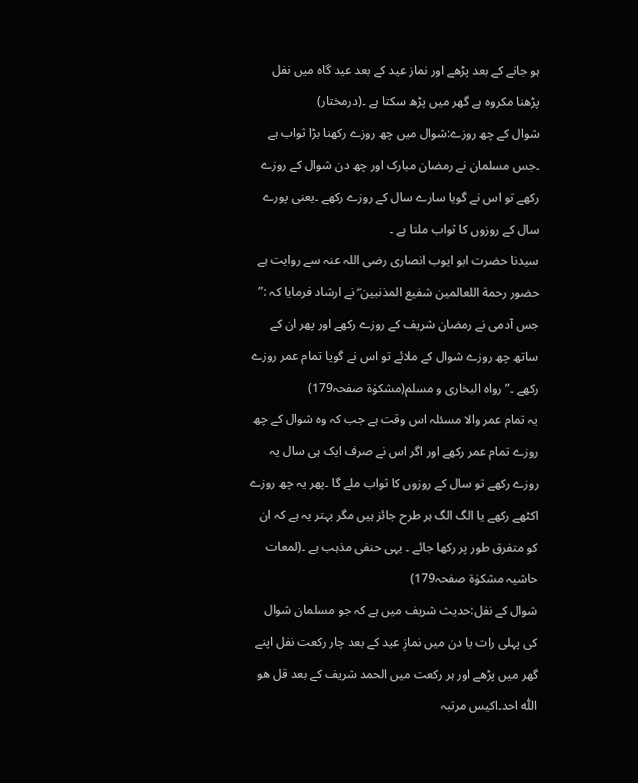ہو جانے کے بعد پڑھے اور نماز عید کے بعد عید گاہ میں نفل پڑھنا مکروہ ہے گھر میں پڑھ سکتا ہے ۔(درمختار)
شوال کے چھ روزے:شوال میں چھ روزے رکھنا بڑا ثواب ہے ۔جس مسلمان نے رمضان مبارک اور چھ دن شوال کے روزے رکھے تو اس نے گویا سارے سال کے روزے رکھے ۔یعنی پورے سال کے روزوں کا ثواب ملتا ہے ۔
سیدنا حضرت ابو ایوب انصاری رضی اللہ عنہ سے روایت ہے حضور رحمة اللعالمین شفیع المذنبین ۖ نے ارشاد فرمایا کہ :” جس آدمی نے رمضان شریف کے روزے رکھے اور پھر ان کے ساتھ چھ روزے شوال کے ملائے تو اس نے گویا تمام عمر روزے رکھے ۔”رواہ البخاری و مسلم(مشکوٰة صفحہ179)
یہ تمام عمر والا مسئلہ اس وقت ہے جب کہ وہ شوال کے چھ روزے تمام عمر رکھے اور اگر اس نے صرف ایک ہی سال یہ روزے رکھے تو سال کے روزوں کا ثواب ملے گا ۔پھر یہ چھ روزے اکٹھے رکھے یا الگ الگ ہر طرح جائز ہیں مگر بہتر یہ ہے کہ ان کو متفرق طور پر رکھا جائے ۔ یہی حنفی مذہب ہے ۔(لمعات حاشیہ مشکوٰة صفحہ179)
شوال کے نفل:حدیث شریف میں ہے کہ جو مسلمان شوال کی پہلی رات یا دن میں نمازِ عید کے بعد چار رکعت نفل اپنے گھر میں پڑھے اور ہر رکعت میں الحمد شریف کے بعد قل ھو اللّٰہ احد۔اکیس مرتبہ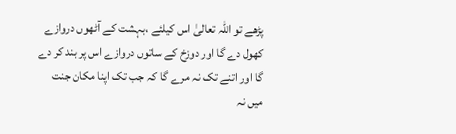پڑھے تو اللہ تعالیٰ اس کیلئے ،بہشت کے آٹھوں دروازے کھول دے گا اور دوزخ کے ساتوں دروازے اس پر بند کر دے گا اور اتنے تک نہ مرے گا کہ جب تک اپنا مکان جنت میں نہ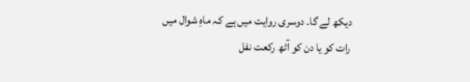دیکھ لے گا۔ دوسری روایت میں ہے کہ ماہِ شوال میں رات کو یا دن کو آٹھ رکعت نفل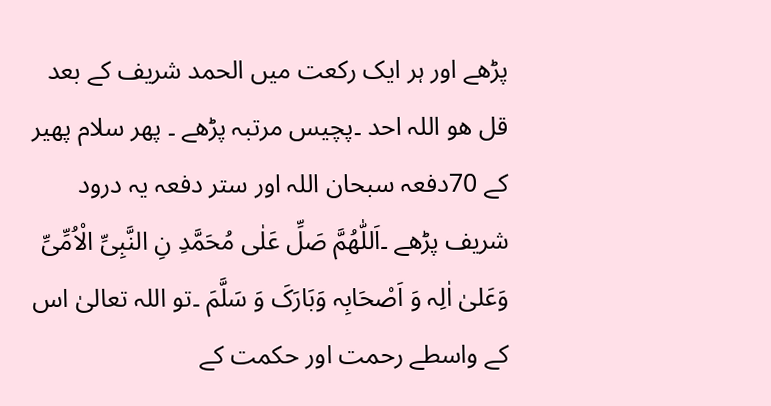پڑھے اور ہر ایک رکعت میں الحمد شریف کے بعد قل ھو اللہ احد ۔پچیس مرتبہ پڑھے ۔ پھر سلام پھیر کے 70دفعہ سبحان اللہ اور ستر دفعہ یہ درود شریف پڑھے ۔اَللّٰھُمَّ صَلِّ عَلٰی مُحَمَّدِ نِ النَّبِیِّ الْاُمِّیِّ وَعَلیٰ اٰلِہ وَ اَصْحَابِہ وَبَارَکَ وَ سَلَّمَ ۔تو اللہ تعالیٰ اس کے واسطے رحمت اور حکمت کے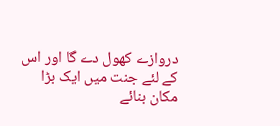دروازے کھول دے گا اور اس کے لئے جنت میں ایک بڑا مکان بنائے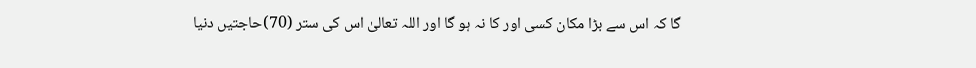گا کہ اس سے بڑا مکان کسی اور کا نہ ہو گا اور اللہ تعالیٰ اس کی ستر (70)حاجتیں دنیا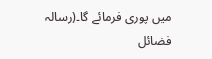میں پوری فرمائے گا۔(رسالہ فضائل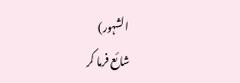الشہور)
شائع فرما کر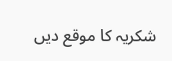شکریہ کا موقع دیں